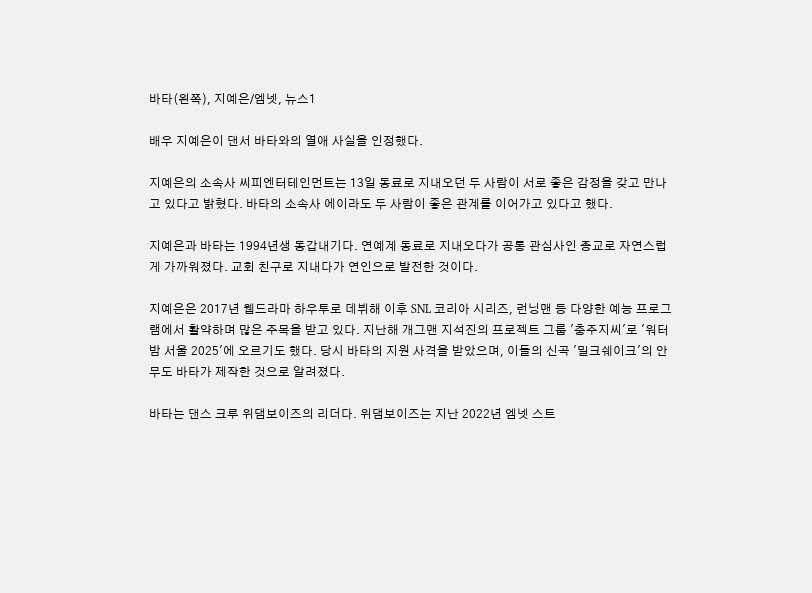바타(왼쪽), 지예은/엠넷, 뉴스1

배우 지예은이 댄서 바타와의 열애 사실을 인정했다.

지예은의 소속사 씨피엔터테인먼트는 13일 동료로 지내오던 두 사람이 서로 좋은 감정을 갖고 만나고 있다고 밝혔다. 바타의 소속사 에이라도 두 사람이 좋은 관계를 이어가고 있다고 했다.

지예은과 바타는 1994년생 동갑내기다. 연예계 동료로 지내오다가 공통 관심사인 종교로 자연스럽게 가까워졌다. 교회 친구로 지내다가 연인으로 발전한 것이다.

지예은은 2017년 웹드라마 하우투로 데뷔해 이후 SNL 코리아 시리즈, 런닝맨 등 다양한 예능 프로그램에서 활약하며 많은 주목을 받고 있다. 지난해 개그맨 지석진의 프로젝트 그룹 '충주지씨'로 '워터밤 서울 2025′에 오르기도 했다. 당시 바타의 지원 사격을 받았으며, 이들의 신곡 '밀크쉐이크'의 안무도 바타가 제작한 것으로 알려졌다.

바타는 댄스 크루 위댐보이즈의 리더다. 위댐보이즈는 지난 2022년 엠넷 스트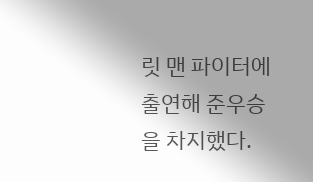릿 맨 파이터에 출연해 준우승을 차지했다.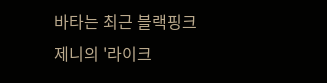바타는 최근 블랙핑크 제니의 '라이크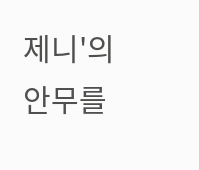제니'의 안무를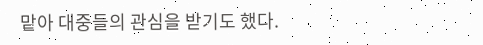맡아 대중들의 관심을 받기도 했다.